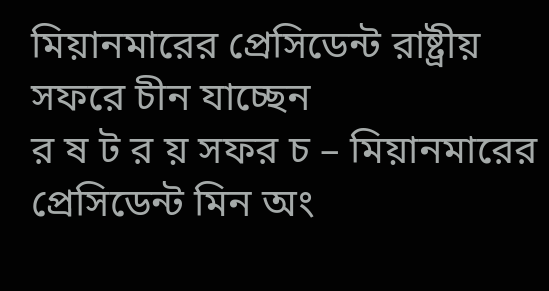মিয়ানমারের প্রেসিডেন্ট রাষ্ট্রীয় সফরে চীন যাচ্ছেন
র ষ ট র য় সফর চ – মিয়ানমারের প্রেসিডেন্ট মিন অং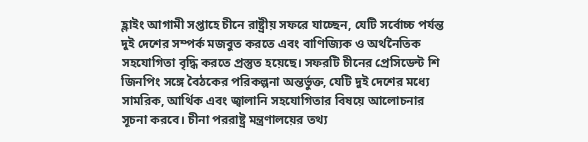হ্লাইং আগামী সপ্তাহে চীনে রাষ্ট্রীয় সফরে যাচ্ছেন, যেটি সর্বোচ্চ পর্যন্ত দুই দেশের সম্পর্ক মজবুত করতে এবং বাণিজ্যিক ও অর্থনৈতিক সহযোগিতা বৃদ্ধি করতে প্রস্তুত হয়েছে। সফরটি চীনের প্রেসিডেন্ট শি জিনপিং সঙ্গে বৈঠকের পরিকল্পনা অন্তর্ভুক্ত, যেটি দুই দেশের মধ্যে সামরিক, আর্থিক এবং জ্বালানি সহযোগিতার বিষয়ে আলোচনার সূচনা করবে। চীনা পররাষ্ট্র মন্ত্রণালয়ের তথ্য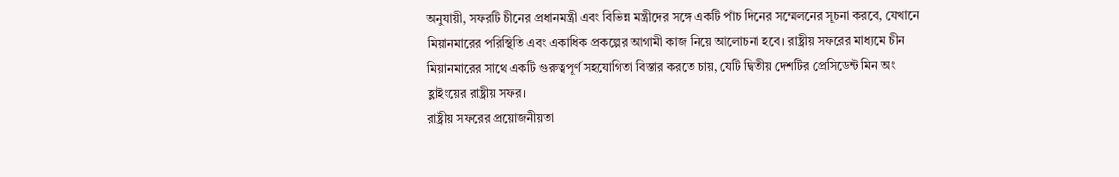অনুযায়ী, সফরটি চীনের প্রধানমন্ত্রী এবং বিভিন্ন মন্ত্রীদের সঙ্গে একটি পাঁচ দিনের সম্মেলনের সূচনা করবে, যেখানে মিয়ানমারের পরিস্থিতি এবং একাধিক প্রকল্পের আগামী কাজ নিয়ে আলোচনা হবে। রাষ্ট্রীয় সফরের মাধ্যমে চীন মিয়ানমারের সাথে একটি গুরুত্বপূর্ণ সহযোগিতা বিস্তার করতে চায়, যেটি দ্বিতীয় দেশটির প্রেসিডেন্ট মিন অং হ্লাইংয়ের রাষ্ট্রীয় সফর।
রাষ্ট্রীয় সফরের প্রয়োজনীয়তা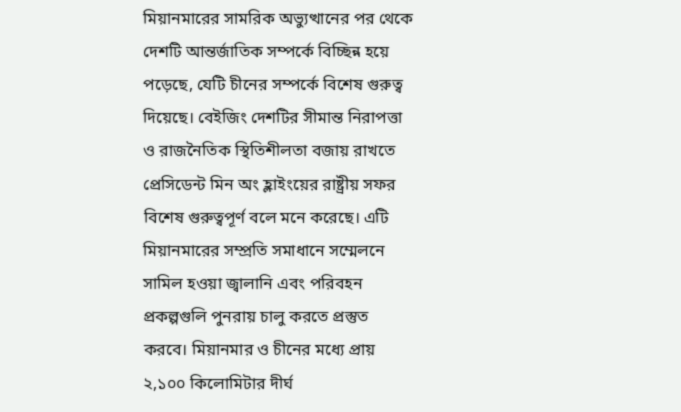মিয়ানমারের সামরিক অভ্যুত্থানের পর থেকে দেশটি আন্তর্জাতিক সম্পর্কে বিচ্ছিন্ন হয়ে পড়েছে, যেটি চীনের সম্পর্কে বিশেষ গুরুত্ব দিয়েছে। বেইজিং দেশটির সীমান্ত নিরাপত্তা ও রাজনৈতিক স্থিতিশীলতা বজায় রাখতে প্রেসিডেন্ট মিন অং হ্লাইংয়ের রাষ্ট্রীয় সফর বিশেষ গুরুত্বপূর্ণ বলে মনে করেছে। এটি মিয়ানমারের সম্প্রতি সমাধানে সম্মেলনে সামিল হওয়া জ্বালানি এবং পরিবহন প্রকল্পগুলি পুনরায় চালু করতে প্রস্তুত করবে। মিয়ানমার ও চীনের মধ্যে প্রায় ২,১০০ কিলোমিটার দীর্ঘ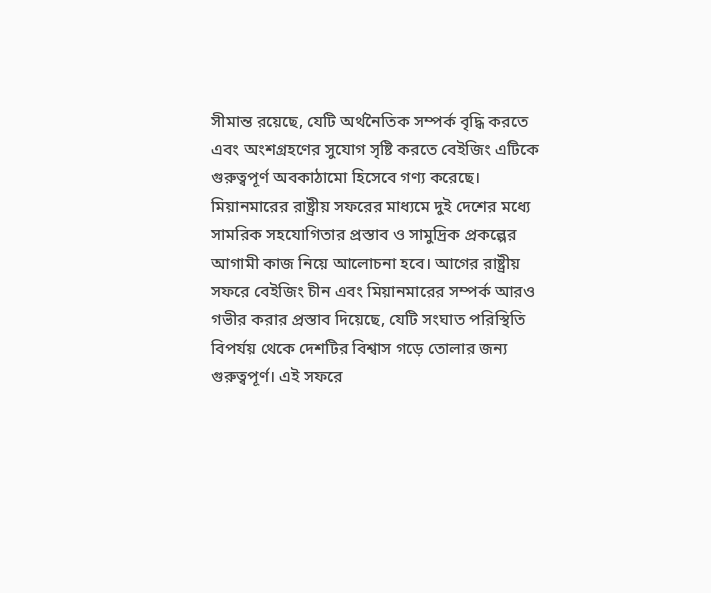সীমান্ত রয়েছে, যেটি অর্থনৈতিক সম্পর্ক বৃদ্ধি করতে এবং অংশগ্রহণের সুযোগ সৃষ্টি করতে বেইজিং এটিকে গুরুত্বপূর্ণ অবকাঠামো হিসেবে গণ্য করেছে।
মিয়ানমারের রাষ্ট্রীয় সফরের মাধ্যমে দুই দেশের মধ্যে সামরিক সহযোগিতার প্রস্তাব ও সামুদ্রিক প্রকল্পের আগামী কাজ নিয়ে আলোচনা হবে। আগের রাষ্ট্রীয় সফরে বেইজিং চীন এবং মিয়ানমারের সম্পর্ক আরও গভীর করার প্রস্তাব দিয়েছে, যেটি সংঘাত পরিস্থিতি বিপর্যয় থেকে দেশটির বিশ্বাস গড়ে তোলার জন্য গুরুত্বপূর্ণ। এই সফরে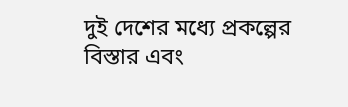দুই দেশের মধ্যে প্রকল্পের বিস্তার এবং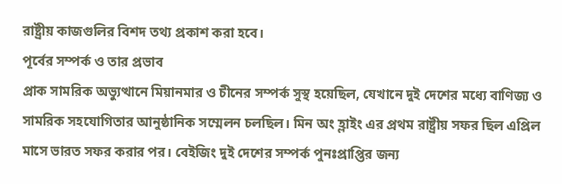রাষ্ট্রীয় কাজগুলির বিশদ তথ্য প্রকাশ করা হবে।
পূর্বের সম্পর্ক ও তার প্রভাব
প্রাক সামরিক অভ্যুত্থানে মিয়ানমার ও চীনের সম্পর্ক সুস্থ হয়েছিল, যেখানে দুই দেশের মধ্যে বাণিজ্য ও সামরিক সহযোগিতার আনুষ্ঠানিক সম্মেলন চলছিল। মিন অং হ্লাইং এর প্রথম রাষ্ট্রীয় সফর ছিল এপ্রিল মাসে ভারত সফর করার পর। বেইজিং দুই দেশের সম্পর্ক পুনঃপ্রাপ্তির জন্য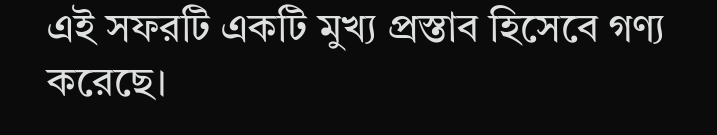এই সফরটি একটি মুখ্য প্রস্তাব হিসেবে গণ্য করেছে।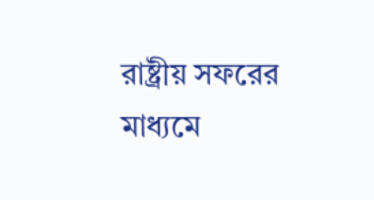রাষ্ট্রীয় সফরের মাধ্যমে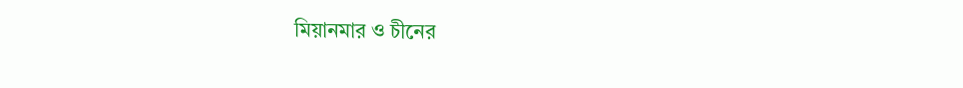মিয়ানমার ও চীনের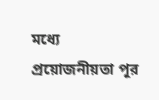মধ্যে প্রয়োজনীয়তা পূর